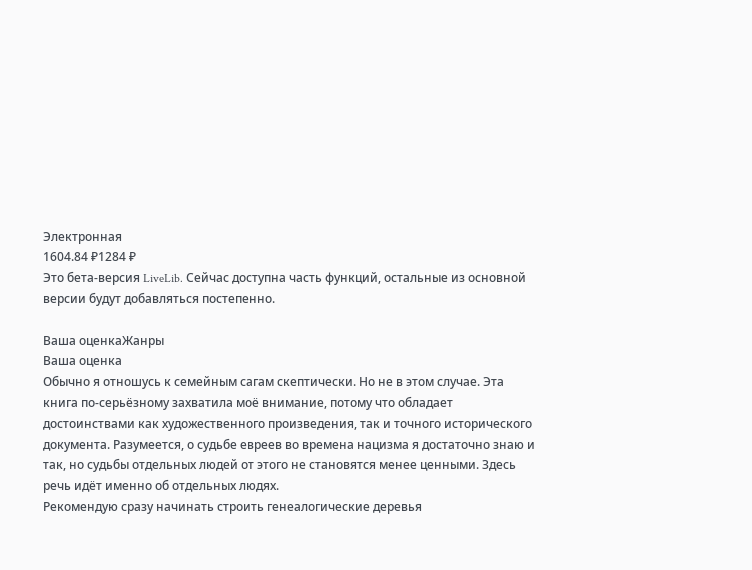Электронная
1604.84 ₽1284 ₽
Это бета-версия LiveLib. Сейчас доступна часть функций, остальные из основной версии будут добавляться постепенно.

Ваша оценкаЖанры
Ваша оценка
Обычно я отношусь к семейным сагам скептически. Но не в этом случае. Эта книга по-серьёзному захватила моё внимание, потому что обладает достоинствами как художественного произведения, так и точного исторического документа. Разумеется, о судьбе евреев во времена нацизма я достаточно знаю и так, но судьбы отдельных людей от этого не становятся менее ценными. Здесь речь идёт именно об отдельных людях.
Рекомендую сразу начинать строить генеалогические деревья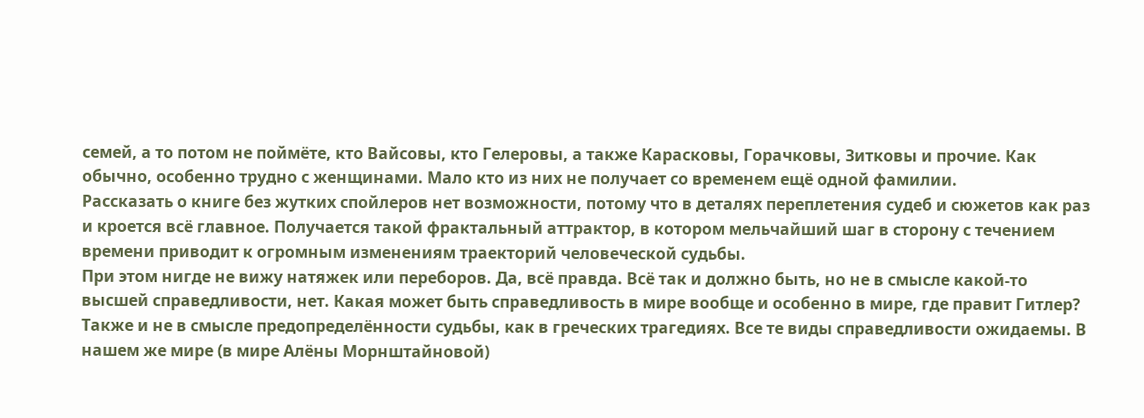семей, а то потом не поймёте, кто Вайсовы, кто Гелеровы, а также Карасковы, Горачковы, Зитковы и прочие. Как обычно, особенно трудно с женщинами. Мало кто из них не получает со временем ещё одной фамилии.
Рассказать о книге без жутких спойлеров нет возможности, потому что в деталях переплетения судеб и сюжетов как раз и кроется всё главное. Получается такой фрактальный аттрактор, в котором мельчайший шаг в сторону с течением времени приводит к огромным изменениям траекторий человеческой судьбы.
При этом нигде не вижу натяжек или переборов. Да, всё правда. Всё так и должно быть, но не в смысле какой-то высшей справедливости, нет. Какая может быть справедливость в мире вообще и особенно в мире, где правит Гитлер? Также и не в смысле предопределённости судьбы, как в греческих трагедиях. Все те виды справедливости ожидаемы. В нашем же мире (в мире Алёны Морнштайновой)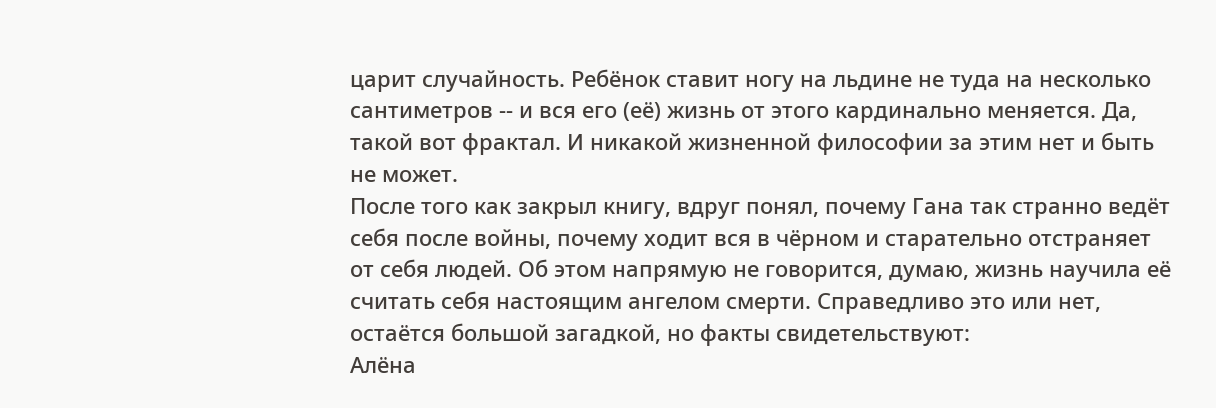царит случайность. Ребёнок ставит ногу на льдине не туда на несколько сантиметров -- и вся его (её) жизнь от этого кардинально меняется. Да, такой вот фрактал. И никакой жизненной философии за этим нет и быть не может.
После того как закрыл книгу, вдруг понял, почему Гана так странно ведёт себя после войны, почему ходит вся в чёрном и старательно отстраняет от себя людей. Об этом напрямую не говорится, думаю, жизнь научила её считать себя настоящим ангелом смерти. Справедливо это или нет, остаётся большой загадкой, но факты свидетельствуют:
Алёна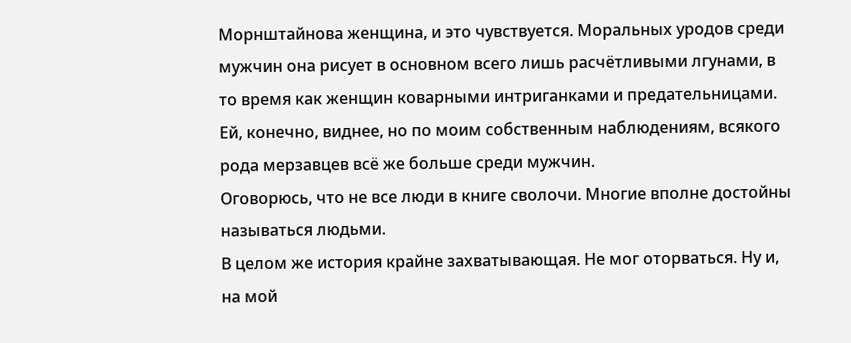Морнштайнова женщина, и это чувствуется. Моральных уродов среди мужчин она рисует в основном всего лишь расчётливыми лгунами, в то время как женщин коварными интриганками и предательницами. Ей, конечно, виднее, но по моим собственным наблюдениям, всякого рода мерзавцев всё же больше среди мужчин.
Оговорюсь, что не все люди в книге сволочи. Многие вполне достойны называться людьми.
В целом же история крайне захватывающая. Не мог оторваться. Ну и, на мой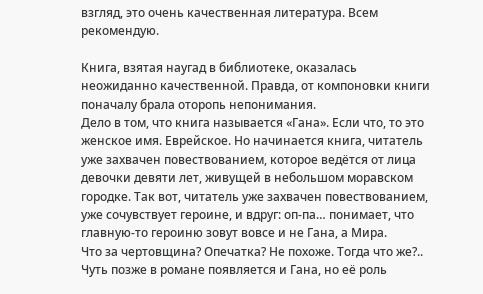взгляд, это очень качественная литература. Всем рекомендую.

Книга, взятая наугад в библиотеке, оказалась неожиданно качественной. Правда, от компоновки книги поначалу брала оторопь непонимания.
Дело в том, что книга называется «Гана». Если что, то это женское имя. Еврейское. Но начинается книга, читатель уже захвачен повествованием, которое ведётся от лица девочки девяти лет, живущей в небольшом моравском городке. Так вот, читатель уже захвачен повествованием, уже сочувствует героине, и вдруг: оп-па… понимает, что главную-то героиню зовут вовсе и не Гана, а Мира.
Что за чертовщина? Опечатка? Не похоже. Тогда что же?.. Чуть позже в романе появляется и Гана, но её роль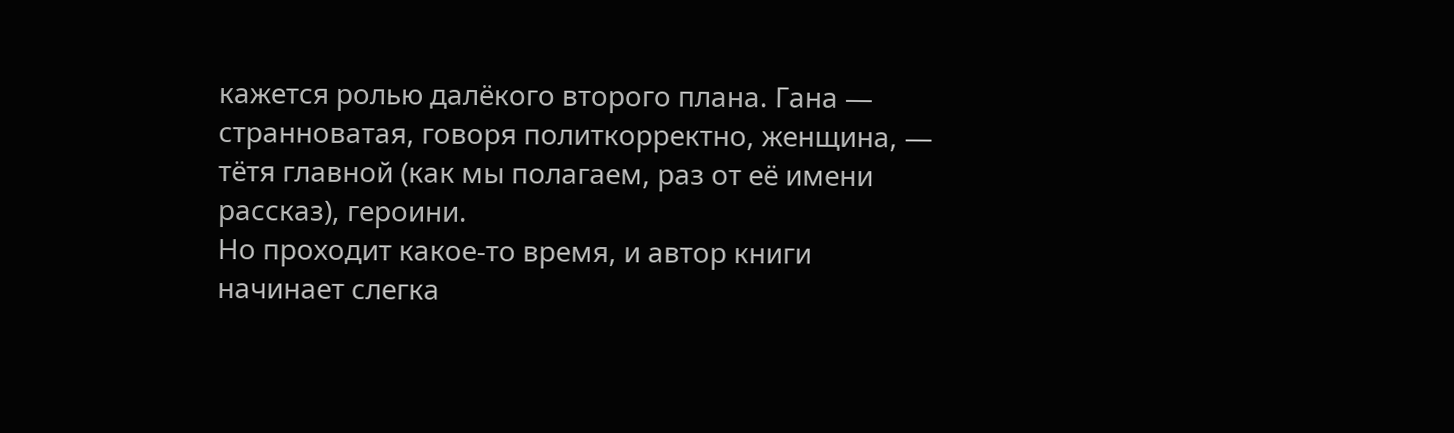кажется ролью далёкого второго плана. Гана — странноватая, говоря политкорректно, женщина, — тётя главной (как мы полагаем, раз от её имени рассказ), героини.
Но проходит какое-то время, и автор книги начинает слегка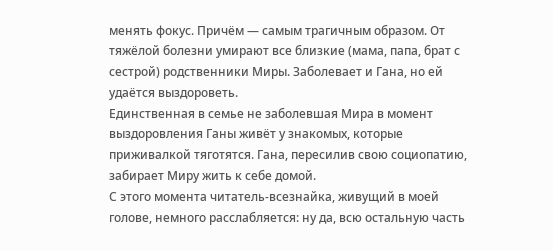менять фокус. Причём — самым трагичным образом. От тяжёлой болезни умирают все близкие (мама, папа, брат с сестрой) родственники Миры. Заболевает и Гана, но ей удаётся выздороветь.
Единственная в семье не заболевшая Мира в момент выздоровления Ганы живёт у знакомых, которые приживалкой тяготятся. Гана, пересилив свою социопатию, забирает Миру жить к себе домой.
С этого момента читатель-всезнайка, живущий в моей голове, немного расслабляется: ну да, всю остальную часть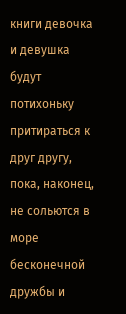книги девочка и девушка будут потихоньку притираться к друг другу, пока, наконец, не сольются в море бесконечной дружбы и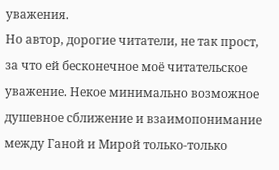уважения.
Но автор, дорогие читатели, не так прост, за что ей бесконечное моё читательское уважение. Некое минимально возможное душевное сближение и взаимопонимание между Ганой и Мирой только-только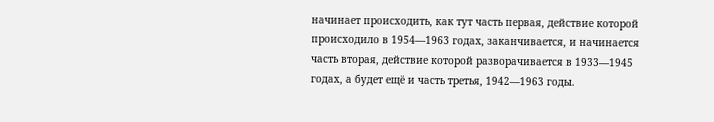начинает происходить, как тут часть первая, действие которой происходило в 1954—1963 годах, заканчивается, и начинается часть вторая, действие которой разворачивается в 1933—1945 годах, а будет ещё и часть третья, 1942—1963 годы.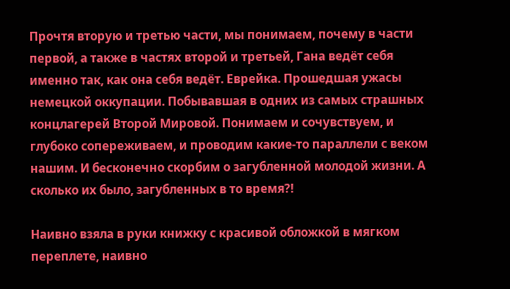Прочтя вторую и третью части, мы понимаем, почему в части первой, а также в частях второй и третьей, Гана ведёт себя именно так, как она себя ведёт. Еврейка. Прошедшая ужасы немецкой оккупации. Побывавшая в одних из самых страшных концлагерей Второй Мировой. Понимаем и сочувствуем, и глубоко сопереживаем, и проводим какие-то параллели с веком нашим. И бесконечно скорбим о загубленной молодой жизни. А сколько их было, загубленных в то время?!

Наивно взяла в руки книжку с красивой обложкой в мягком переплете, наивно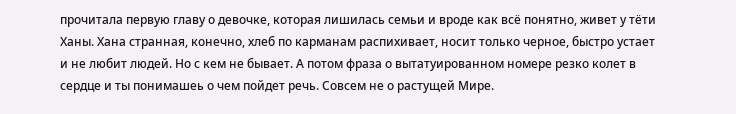прочитала первую главу о девочке, которая лишилась семьи и вроде как всё понятно, живет у тёти Ханы. Хана странная, конечно, хлеб по карманам распихивает, носит только черное, быстро устает и не любит людей. Но с кем не бывает. А потом фраза о вытатуированном номере резко колет в сердце и ты понимашеь о чем пойдет речь. Совсем не о растущей Мире.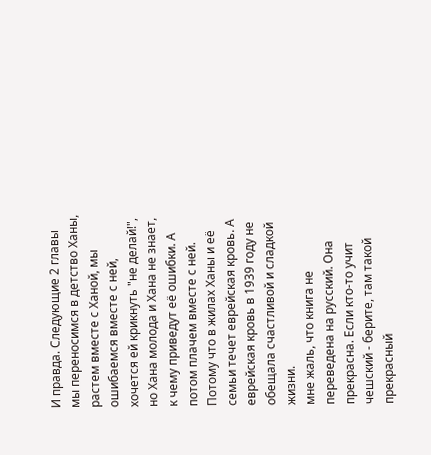И правда. Следующие 2 главы мы переносимся в детство Ханы, растем вместе с Ханой, мы ошибаемся вместе с ней, хочется ей крикнуть "не делай!", но Хана молода и Хана не знает, к чему приведут её ошибки. А потом плачем вместе с ней. Потому что в жилах Ханы и её семьи течет еврейская кровь. А еврейская кровь в 1939 году не обещала счастливой и сладкой жизни.
мне жаль, что книга не переведена на русский. Она прекрасна. Если кто-то учит чешский - берите, там такой прекрасный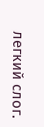легкий слог.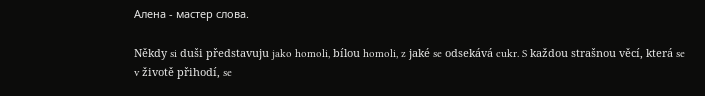Алена - мастер слова.

Někdy si duši představuju jako homoli, bílou homoli, z jaké se odsekává cukr. S každou strašnou věcí, která se v životě přihodí, se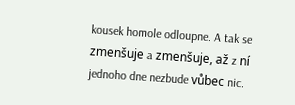kousek homole odloupne. A tak se zmenšuje a zmenšuje, až z ní jednoho dne nezbude vůbec nic.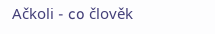Ačkoli - co člověk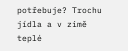potřebuje? Trochu jídla a v zimě teplé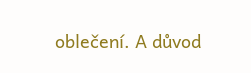oblečení. A důvod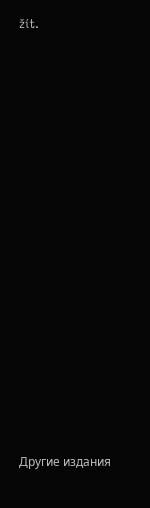žít.
















Другие издания